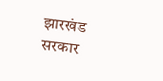झारखंड सरकार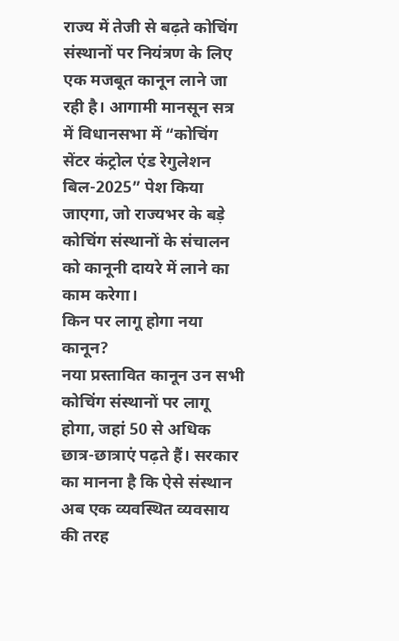राज्य में तेजी से बढ़ते कोचिंग संस्थानों पर नियंत्रण के लिए एक मजबूत कानून लाने जा रही है। आगामी मानसून सत्र में विधानसभा में “कोचिंग सेंटर कंट्रोल एंड रेगुलेशन बिल-2025” पेश किया जाएगा, जो राज्यभर के बड़े कोचिंग संस्थानों के संचालन को कानूनी दायरे में लाने का काम करेगा।
किन पर लागू होगा नया कानून?
नया प्रस्तावित कानून उन सभी कोचिंग संस्थानों पर लागू होगा, जहां 50 से अधिक छात्र-छात्राएं पढ़ते हैं। सरकार का मानना है कि ऐसे संस्थान अब एक व्यवस्थित व्यवसाय की तरह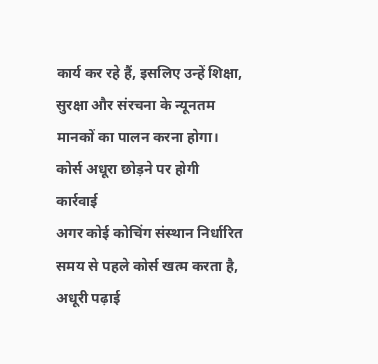कार्य कर रहे हैं, इसलिए उन्हें शिक्षा, सुरक्षा और संरचना के न्यूनतम मानकों का पालन करना होगा।
कोर्स अधूरा छोड़ने पर होगी कार्रवाई
अगर कोई कोचिंग संस्थान निर्धारित समय से पहले कोर्स खत्म करता है, अधूरी पढ़ाई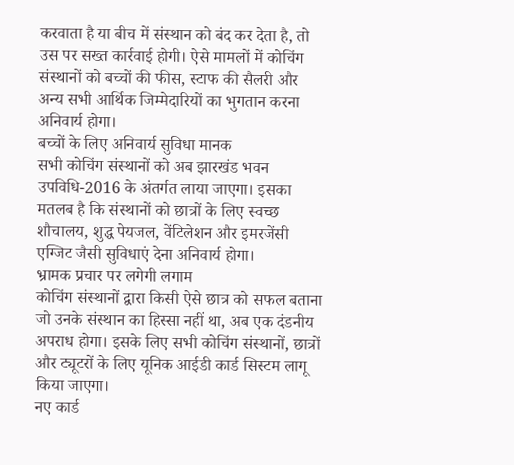करवाता है या बीच में संस्थान को बंद कर देता है, तो उस पर सख्त कार्रवाई होगी। ऐसे मामलों में कोचिंग संस्थानों को बच्चों की फीस, स्टाफ की सैलरी और अन्य सभी आर्थिक जिम्मेदारियों का भुगतान करना अनिवार्य होगा।
बच्चों के लिए अनिवार्य सुविधा मानक
सभी कोचिंग संस्थानों को अब झारखंड भवन उपविधि-2016 के अंतर्गत लाया जाएगा। इसका मतलब है कि संस्थानों को छात्रों के लिए स्वच्छ शौचालय, शुद्ध पेयजल, वेंटिलेशन और इमरजेंसी एग्जिट जैसी सुविधाएं देना अनिवार्य होगा।
भ्रामक प्रचार पर लगेगी लगाम
कोचिंग संस्थानों द्वारा किसी ऐसे छात्र को सफल बताना जो उनके संस्थान का हिस्सा नहीं था, अब एक दंडनीय अपराध होगा। इसके लिए सभी कोचिंग संस्थानों, छात्रों और ट्यूटरों के लिए यूनिक आईडी कार्ड सिस्टम लागू किया जाएगा।
नए कार्ड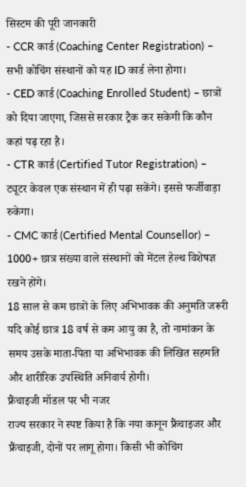सिस्टम की पूरी जानकारी
- CCR कार्ड (Coaching Center Registration) – सभी कोचिंग संस्थानों को यह ID कार्ड लेना होगा।
- CED कार्ड (Coaching Enrolled Student) – छात्रों को दिया जाएगा, जिससे सरकार ट्रैक कर सकेगी कि कौन कहां पढ़ रहा है।
- CTR कार्ड (Certified Tutor Registration) – ट्यूटर केवल एक संस्थान में ही पढ़ा सकेंगे। इससे फर्जीवाड़ा रुकेगा।
- CMC कार्ड (Certified Mental Counsellor) – 1000+ छात्र संख्या वाले संस्थानों को मेंटल हेल्थ विशेषज्ञ रखने होंगे।
18 साल से कम छात्रों के लिए अभिभावक की अनुमति जरूरी
यदि कोई छात्र 18 वर्ष से कम आयु का है, तो नामांकन के समय उसके माता-पिता या अभिभावक की लिखित सहमति और शारीरिक उपस्थिति अनिवार्य होगी।
फ्रैंचाइजी मॉडल पर भी नजर
राज्य सरकार ने स्पष्ट किया है कि नया कानून फ्रैंचाइजर और फ्रैंचाइजी, दोनों पर लागू होगा। किसी भी कोचिंग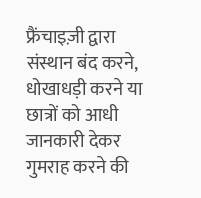फ्रैंचाइज़ी द्वारा संस्थान बंद करने, धोखाधड़ी करने या छात्रों को आधी जानकारी देकर गुमराह करने की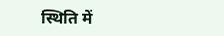स्थिति में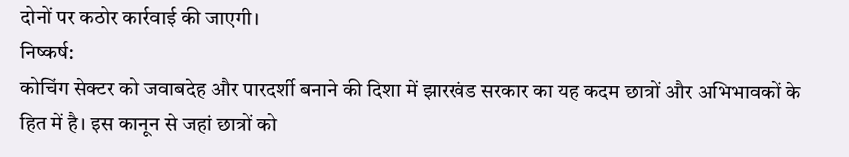दोनों पर कठोर कार्रवाई की जाएगी।
निष्कर्ष:
कोचिंग सेक्टर को जवाबदेह और पारदर्शी बनाने की दिशा में झारखंड सरकार का यह कदम छात्रों और अभिभावकों के हित में है। इस कानून से जहां छात्रों को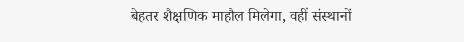बेहतर शैक्षणिक माहौल मिलेगा, वहीं संस्थानों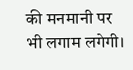की मनमानी पर भी लगाम लगेगी।